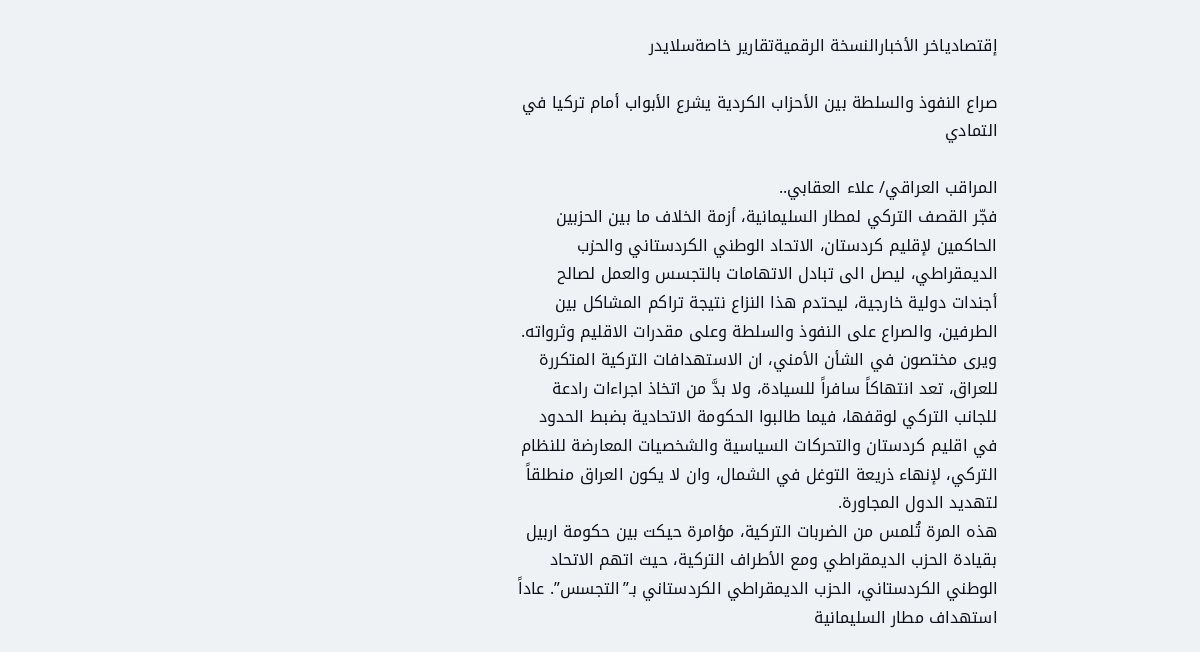إقتصادياخر الأخبارالنسخة الرقميةتقارير خاصةسلايدر

صراع النفوذ والسلطة بين الأحزاب الكردية يشرع الأبواب أمام تركيا في التمادي

المراقب العراقي/ علاء العقابي..
فجّر القصف التركي لمطار السليمانية، أزمة الخلاف ما بين الحزبين الحاكمين لإقليم كردستان، الاتحاد الوطني الكردستاني والحزب الديمقراطي، ليصل الى تبادل الاتهامات بالتجسس والعمل لصالح أجندات دولية خارجية، ليحتدم هذا النزاع نتيجة تراكم المشاكل بين الطرفين، والصراع على النفوذ والسلطة وعلى مقدرات الاقليم وثرواته.
ويرى مختصون في الشأن الأمني، ان الاستهدافات التركية المتكررة للعراق، تعد انتهاكاً سافراً للسيادة، ولا بدَّ من اتخاذ اجراءات رادعة للجانب التركي لوقفها، فيما طالبوا الحكومة الاتحادية بضبط الحدود في اقليم كردستان والتحركات السياسية والشخصيات المعارضة للنظام التركي، لإنهاء ذريعة التوغل في الشمال، وان لا يكون العراق منطلقاً لتهديد الدول المجاورة.
هذه المرة تُلمس من الضربات التركية، مؤامرة حيكت بين حكومة اربيل بقيادة الحزب الديمقراطي ومع الأطراف التركية، حيث اتهم الاتحاد الوطني الكردستاني، الحزب الديمقراطي الكردستاني بـ”التجسس”. عاداً استهداف مطار السليمانية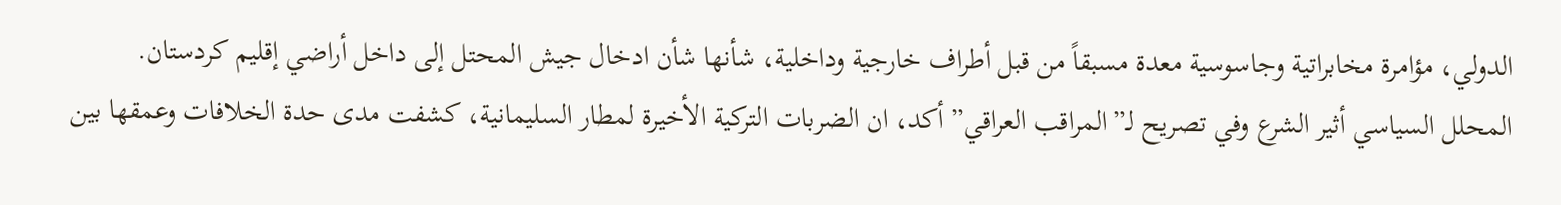الدولي، مؤامرة مخابراتية وجاسوسية معدة مسبقاً من قبل أطراف خارجية وداخلية، شأنها شأن ادخال جيش المحتل إلى داخل أراضي إقليم كردستان.
المحلل السياسي أثير الشرع وفي تصريح لـ”المراقب العراقي” أكد، ان الضربات التركية الأخيرة لمطار السليمانية، كشفت مدى حدة الخلافات وعمقها بين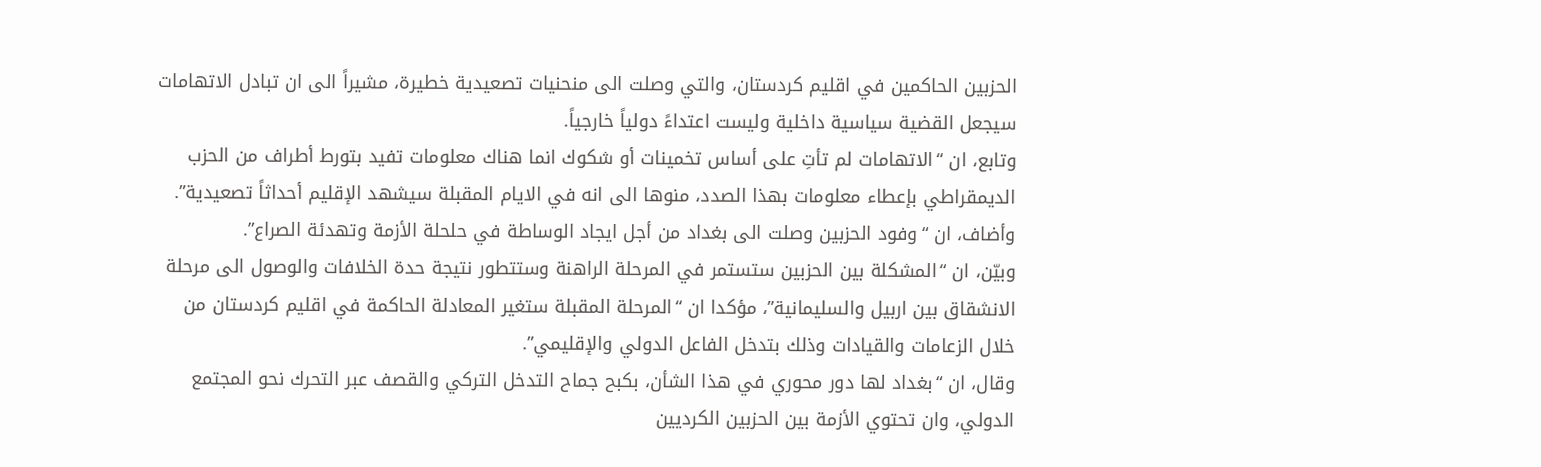الحزبين الحاكمين في اقليم كردستان، والتي وصلت الى منحنيات تصعيدية خطيرة، مشيراً الى ان تبادل الاتهامات سيجعل القضية سياسية داخلية وليست اعتداءً دولياً خارجياً.
وتابع، ان “الاتهامات لم تأتِ على أساس تخمينات أو شكوك انما هناك معلومات تفيد بتورط أطراف من الحزب الديمقراطي بإعطاء معلومات بهذا الصدد، منوها الى انه في الايام المقبلة سيشهد الإقليم أحداثاً تصعيدية”.
وأضاف، ان “وفود الحزبين وصلت الى بغداد من أجل ايجاد الوساطة في حلحلة الأزمة وتهدئة الصراع”.
وبيّن، ان “المشكلة بين الحزبين ستستمر في المرحلة الراهنة وستتطور نتيجة حدة الخلافات والوصول الى مرحلة الانشقاق بين اربيل والسليمانية”، مؤكدا ان “المرحلة المقبلة ستغير المعادلة الحاكمة في اقليم كردستان من خلال الزعامات والقيادات وذلك بتدخل الفاعل الدولي والإقليمي”.
وقال، ان “بغداد لها دور محوري في هذا الشأن، بكبح جماح التدخل التركي والقصف عبر التحرك نحو المجتمع الدولي، وان تحتوي الأزمة بين الحزبين الكرديين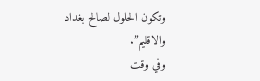وتكون الحلول لصالح بغداد والاقليم”.
وفي وقت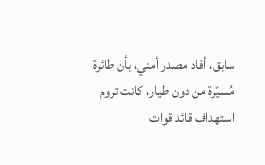سابق، أفاد مصدر أمني، بأن طائرة مُسيّرة من دون طيار، كانت تروم استهداف قائد قوات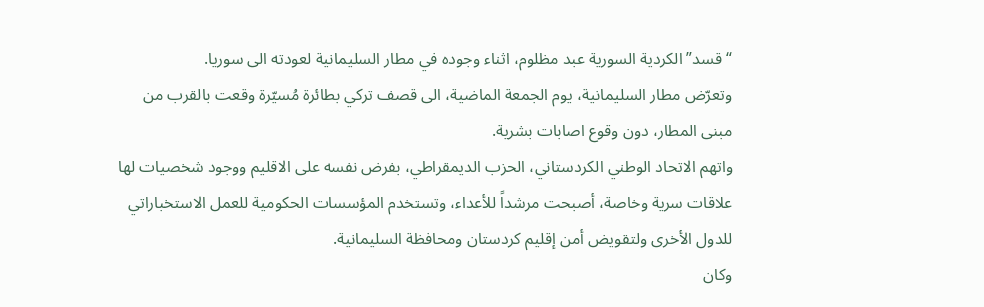“قسد” الكردية السورية عبد مظلوم، اثناء وجوده في مطار السليمانية لعودته الى سوريا.
وتعرّض مطار السليمانية، يوم الجمعة الماضية، الى قصف تركي بطائرة مُسيّرة وقعت بالقرب من مبنى المطار، دون وقوع اصابات بشرية.
واتهم الاتحاد الوطني الكردستاني، الحزب الديمقراطي، بفرض نفسه على الاقليم ووجود شخصيات لها علاقات سرية وخاصة، أصبحت مرشداً للأعداء، وتستخدم المؤسسات الحكومية للعمل الاستخباراتي للدول الأخرى ولتقويض أمن إقليم كردستان ومحافظة السليمانية.
وكان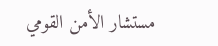مستشار الأمن القومي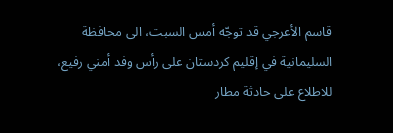قاسم الأعرجي قد توجّه أمس السبت، الى محافظة السليمانية في إقليم كردستان على رأس وفد أمني رفيع، للاطلاع على حادثة مطار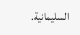السليمانية.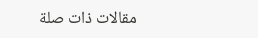مقالات ذات صلة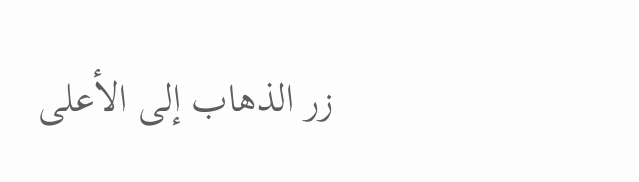زر الذهاب إلى الأعلى